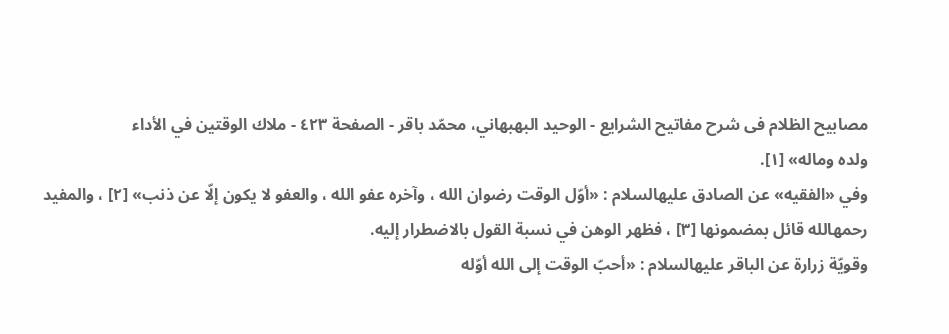مصابيح الظلام فی شرح مفاتیح الشرایع - الوحيد البهبهاني، محمّد باقر - الصفحة ٤٢٣ - ملاك الوقتين في الأداء
ولده وماله» [١].
وفي «الفقيه» عن الصادق عليهالسلام : «أوّل الوقت رضوان الله ، وآخره عفو الله ، والعفو لا يكون إلّا عن ذنب» [٢] ، والمفيد رحمهالله قائل بمضمونها [٣] ، فظهر الوهن في نسبة القول بالاضطرار إليه.
وقويّة زرارة عن الباقر عليهالسلام : «أحبّ الوقت إلى الله أوّله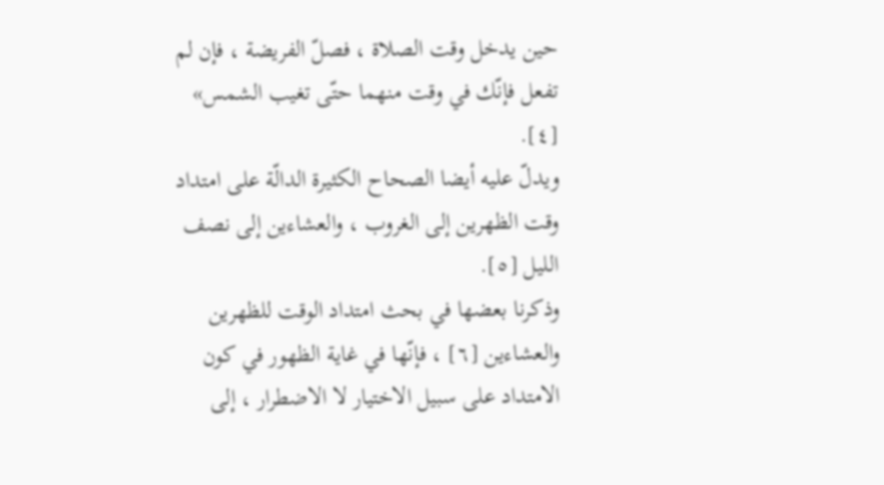حين يدخل وقت الصلاة ، فصلّ الفريضة ، فإن لم تفعل فإنّك في وقت منهما حتّى تغيب الشمس» [٤].
ويدلّ عليه أيضا الصحاح الكثيرة الدالّة على امتداد وقت الظهرين إلى الغروب ، والعشاءين إلى نصف الليل [٥].
وذكرنا بعضها في بحث امتداد الوقت للظهرين والعشاءين [٦] ، فإنّها في غاية الظهور في كون الامتداد على سبيل الاختيار لا الاضطرار ، إلى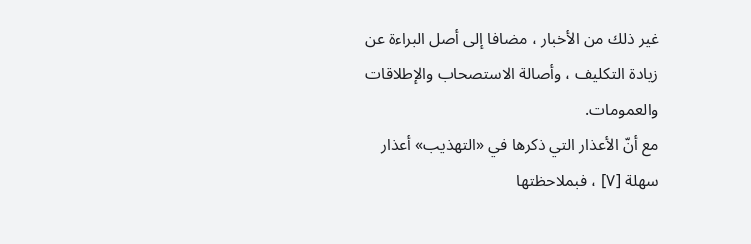غير ذلك من الأخبار ، مضافا إلى أصل البراءة عن زيادة التكليف ، وأصالة الاستصحاب والإطلاقات والعمومات.
مع أنّ الأعذار التي ذكرها في «التهذيب» أعذار سهلة [٧] ، فبملاحظتها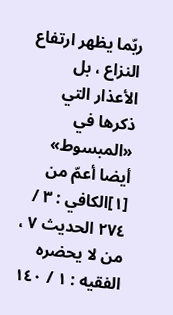ربّما يظهر ارتفاع النزاع ، بل الأعذار التي ذكرها في «المبسوط» أيضا أعمّ من
[١]الكافي : ٣ / ٢٧٤ الحديث ٧ ، من لا يحضره الفقيه : ١ / ١٤٠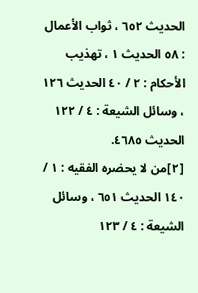الحديث ٦٥٢ ، ثواب الأعمال : ٥٨ الحديث ١ ، تهذيب الأحكام : ٢ / ٤٠ الحديث ١٢٦ ، وسائل الشيعة : ٤ / ١٢٢ الحديث ٤٦٨٥.
[٢]من لا يحضره الفقيه : ١ / ١٤٠ الحديث ٦٥١ ، وسائل الشيعة : ٤ / ١٢٣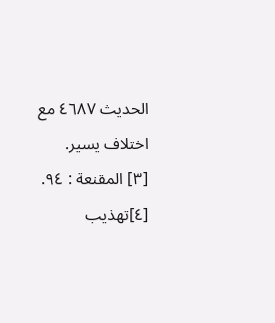الحديث ٤٦٨٧ مع اختلاف يسير.
[٣] المقنعة : ٩٤.
[٤]تهذيب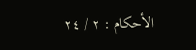الأحكام : ٢ / ٢٤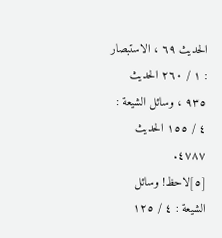الحديث ٦٩ ، الاستبصار : ١ / ٢٦٠ الحديث ٩٣٥ ، وسائل الشيعة : ٤ / ١٥٥ الحديث ٤٧٨٧.
[٥]لاحظ! وسائل الشيعة : ٤ / ١٢٥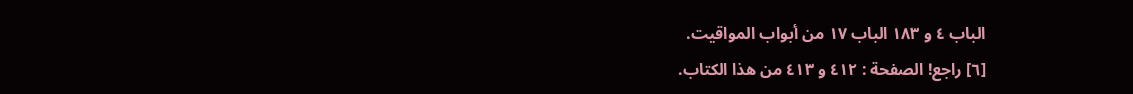الباب ٤ و ١٨٣ الباب ١٧ من أبواب المواقيت.
[٦] راجع! الصفحة : ٤١٢ و ٤١٣ من هذا الكتاب.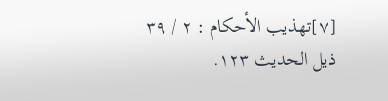[٧]تهذيب الأحكام : ٢ / ٣٩ ذيل الحديث ١٢٣.